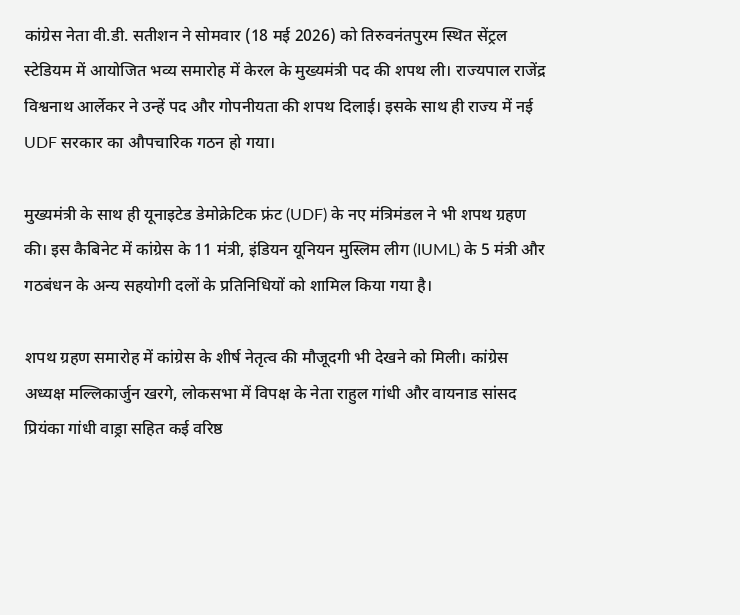कांग्रेस नेता वी.डी. सतीशन ने सोमवार (18 मई 2026) को तिरुवनंतपुरम स्थित सेंट्रल स्टेडियम में आयोजित भव्य समारोह में केरल के मुख्यमंत्री पद की शपथ ली। राज्यपाल राजेंद्र विश्वनाथ आर्लेकर ने उन्हें पद और गोपनीयता की शपथ दिलाई। इसके साथ ही राज्य में नई UDF सरकार का औपचारिक गठन हो गया।

मुख्यमंत्री के साथ ही यूनाइटेड डेमोक्रेटिक फ्रंट (UDF) के नए मंत्रिमंडल ने भी शपथ ग्रहण की। इस कैबिनेट में कांग्रेस के 11 मंत्री, इंडियन यूनियन मुस्लिम लीग (IUML) के 5 मंत्री और गठबंधन के अन्य सहयोगी दलों के प्रतिनिधियों को शामिल किया गया है।

शपथ ग्रहण समारोह में कांग्रेस के शीर्ष नेतृत्व की मौजूदगी भी देखने को मिली। कांग्रेस अध्यक्ष मल्लिकार्जुन खरगे, लोकसभा में विपक्ष के नेता राहुल गांधी और वायनाड सांसद प्रियंका गांधी वाड्रा सहित कई वरिष्ठ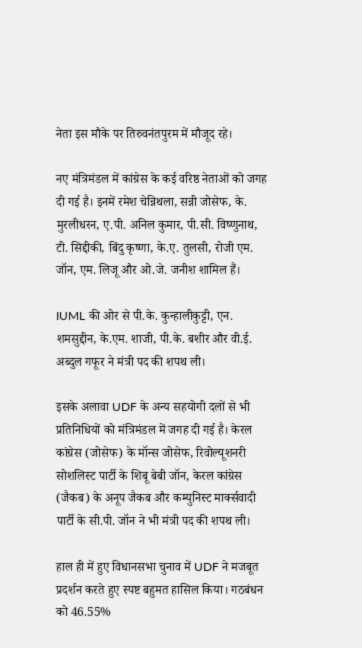नेता इस मौके पर तिरुवनंतपुरम में मौजूद रहे।

नए मंत्रिमंडल में कांग्रेस के कई वरिष्ठ नेताओं को जगह दी गई है। इनमें रमेश चेन्निथला, सन्नी जोसेफ, के. मुरलीधरन, ए.पी. अनिल कुमार, पी.सी. विष्णुनाथ, टी. सिद्दीकी, बिंदु कृष्णा, के.ए. तुलसी, रोजी एम. जॉन, एम. लिजू और ओ.जे. जनीश शामिल हैं।

IUML की ओर से पी.के. कुन्हालीकुट्टी, एन. शमसुद्दीन, के.एम. शाजी, पी.के. बशीर और वी.ई. अब्दुल गफूर ने मंत्री पद की शपथ ली।

इसके अलावा UDF के अन्य सहयोगी दलों से भी प्रतिनिधियों को मंत्रिमंडल में जगह दी गई है। केरल कांग्रेस (जोसेफ) के मॉन्स जोसेफ, रिवोल्यूशनरी सोशलिस्ट पार्टी के शिबू बेबी जॉन, केरल कांग्रेस (जैकब) के अनूप जैकब और कम्युनिस्ट मार्क्सवादी पार्टी के सी.पी. जॉन ने भी मंत्री पद की शपथ ली।

हाल ही में हुए विधानसभा चुनाव में UDF ने मजबूत प्रदर्शन करते हुए स्पष्ट बहुमत हासिल किया। गठबंधन को 46.55%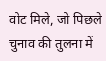वोट मिले, जो पिछले चुनाव की तुलना में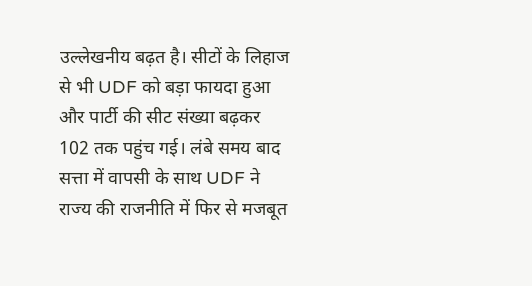उल्लेखनीय बढ़त है। सीटों के लिहाज से भी UDF को बड़ा फायदा हुआ और पार्टी की सीट संख्या बढ़कर 102 तक पहुंच गई। लंबे समय बाद सत्ता में वापसी के साथ UDF ने राज्य की राजनीति में फिर से मजबूत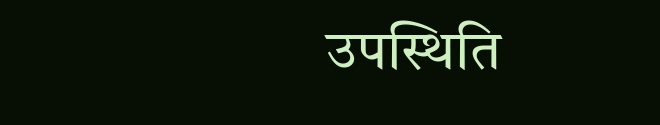उपस्थिति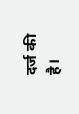दर्ज की है।